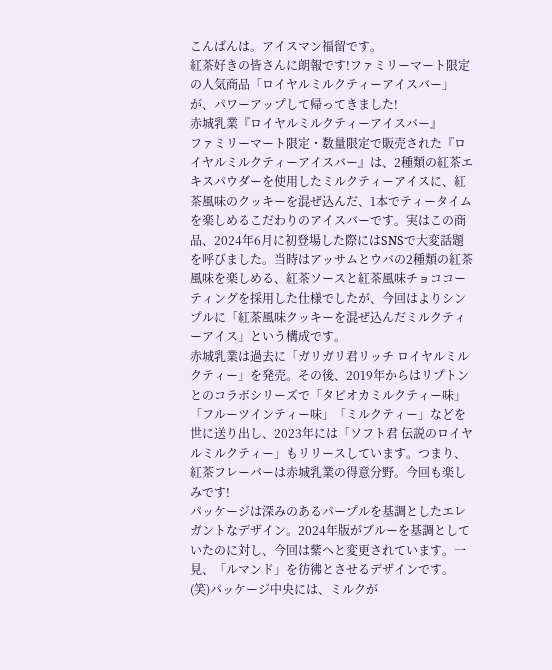こんばんは。アイスマン福留です。
紅茶好きの皆さんに朗報です!ファミリーマート限定の人気商品「ロイヤルミルクティーアイスバー」が、パワーアップして帰ってきました!
赤城乳業『ロイヤルミルクティーアイスバー』
ファミリーマート限定・数量限定で販売された『ロイヤルミルクティーアイスバー』は、2種類の紅茶エキスパウダーを使用したミルクティーアイスに、紅茶風味のクッキーを混ぜ込んだ、1本でティータイムを楽しめるこだわりのアイスバーです。実はこの商品、2024年6月に初登場した際にはSNSで大変話題を呼びました。当時はアッサムとウバの2種類の紅茶風味を楽しめる、紅茶ソースと紅茶風味チョココーティングを採用した仕様でしたが、今回はよりシンプルに「紅茶風味クッキーを混ぜ込んだミルクティーアイス」という構成です。
赤城乳業は過去に「ガリガリ君リッチ ロイヤルミルクティー」を発売。その後、2019年からはリプトンとのコラボシリーズで「タピオカミルクティー味」「フルーツインティー味」「ミルクティー」などを世に送り出し、2023年には「ソフト君 伝説のロイヤルミルクティー」もリリースしています。つまり、紅茶フレーバーは赤城乳業の得意分野。今回も楽しみです!
パッケージは深みのあるパープルを基調としたエレガントなデザイン。2024年版がブルーを基調としていたのに対し、今回は紫へと変更されています。一見、「ルマンド」を彷彿とさせるデザインです。(笑)パッケージ中央には、ミルクが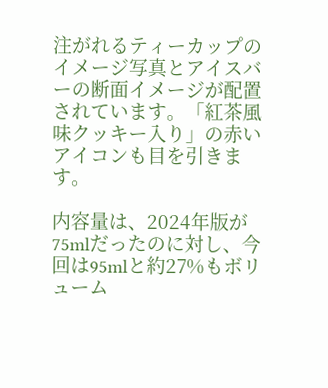注がれるティーカップのイメージ写真とアイスバーの断面イメージが配置されています。「紅茶風味クッキー入り」の赤いアイコンも目を引きます。

内容量は、2024年版が75mlだったのに対し、今回は95mlと約27%もボリューム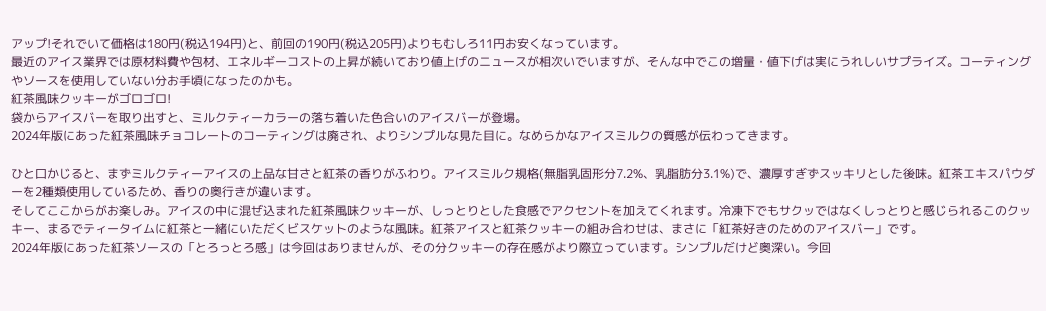アップ!それでいて価格は180円(税込194円)と、前回の190円(税込205円)よりもむしろ11円お安くなっています。
最近のアイス業界では原材料費や包材、エネルギーコストの上昇が続いており値上げのニュースが相次いでいますが、そんな中でこの増量・値下げは実にうれしいサプライズ。コーティングやソースを使用していない分お手頃になったのかも。
紅茶風味クッキーがゴロゴロ!
袋からアイスバーを取り出すと、ミルクティーカラーの落ち着いた色合いのアイスバーが登場。
2024年版にあった紅茶風味チョコレートのコーティングは廃され、よりシンプルな見た目に。なめらかなアイスミルクの質感が伝わってきます。

ひと口かじると、まずミルクティーアイスの上品な甘さと紅茶の香りがふわり。アイスミルク規格(無脂乳固形分7.2%、乳脂肪分3.1%)で、濃厚すぎずスッキリとした後味。紅茶エキスパウダーを2種類使用しているため、香りの奥行きが違います。
そしてここからがお楽しみ。アイスの中に混ぜ込まれた紅茶風味クッキーが、しっとりとした食感でアクセントを加えてくれます。冷凍下でもサクッではなくしっとりと感じられるこのクッキー、まるでティータイムに紅茶と一緒にいただくビスケットのような風味。紅茶アイスと紅茶クッキーの組み合わせは、まさに「紅茶好きのためのアイスバー」です。
2024年版にあった紅茶ソースの「とろっとろ感」は今回はありませんが、その分クッキーの存在感がより際立っています。シンプルだけど奥深い。今回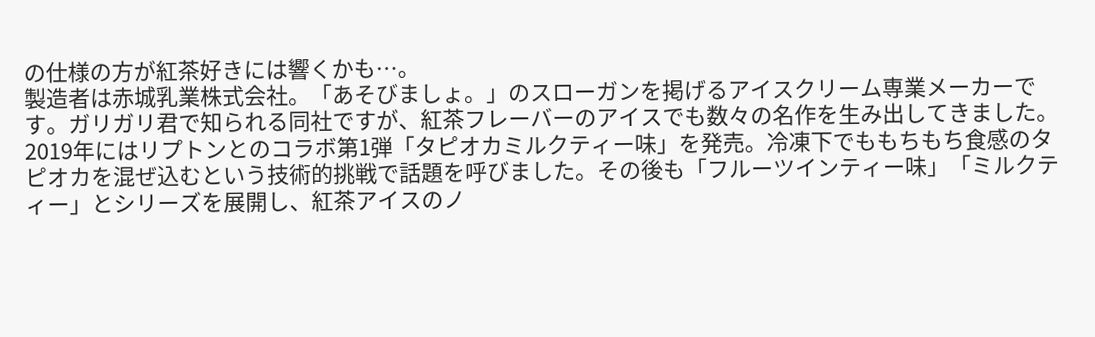の仕様の方が紅茶好きには響くかも…。
製造者は赤城乳業株式会社。「あそびましょ。」のスローガンを掲げるアイスクリーム専業メーカーです。ガリガリ君で知られる同社ですが、紅茶フレーバーのアイスでも数々の名作を生み出してきました。
2019年にはリプトンとのコラボ第1弾「タピオカミルクティー味」を発売。冷凍下でももちもち食感のタピオカを混ぜ込むという技術的挑戦で話題を呼びました。その後も「フルーツインティー味」「ミルクティー」とシリーズを展開し、紅茶アイスのノ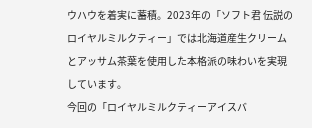ウハウを着実に蓄積。2023年の「ソフト君 伝説のロイヤルミルクティー」では北海道産生クリームとアッサム茶葉を使用した本格派の味わいを実現しています。
今回の「ロイヤルミルクティーアイスバ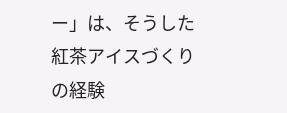ー」は、そうした紅茶アイスづくりの経験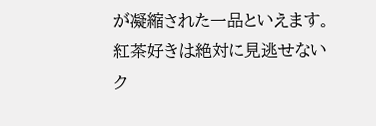が凝縮された一品といえます。
紅茶好きは絶対に見逃せない
ク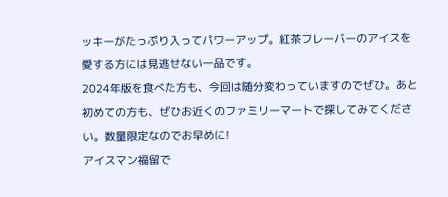ッキーがたっぷり入ってパワーアップ。紅茶フレーバーのアイスを愛する方には見逃せない一品です。
2024年版を食べた方も、今回は随分変わっていますのでぜひ。あと初めての方も、ぜひお近くのファミリーマートで探してみてください。数量限定なのでお早めに!
アイスマン福留で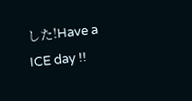した!Have a ICE day !!